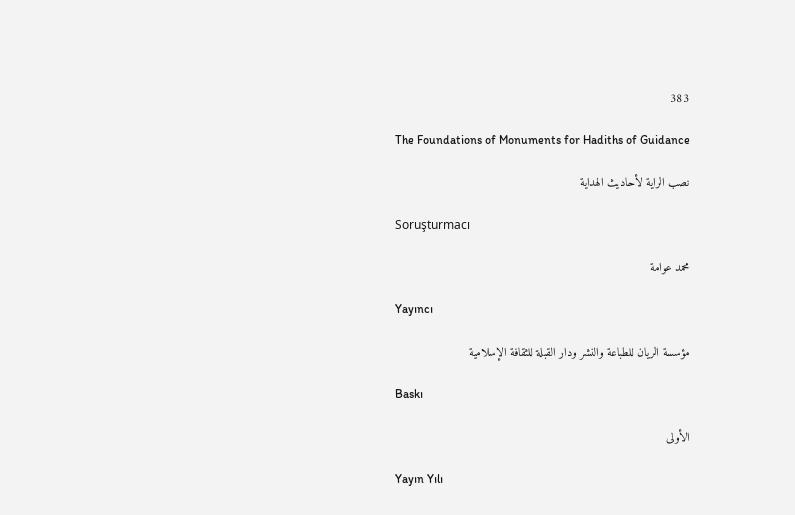383

The Foundations of Monuments for Hadiths of Guidance

نصب الراية لأحاديث الهداية

Soruşturmacı

محمد عوامة

Yayıncı

مؤسسة الريان للطباعة والنشر ودار القبلة للثقافة الإسلامية

Baskı

الأولى

Yayın Yılı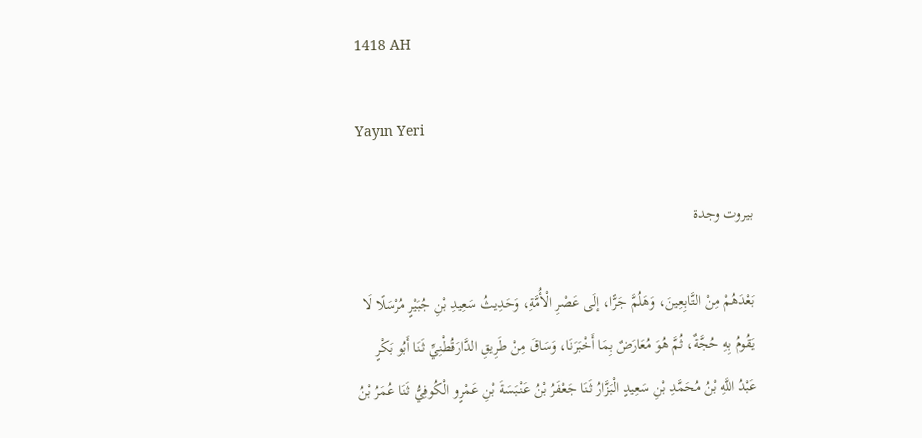1418 AH

Yayın Yeri

بيروت وجدة

بَعْدَهُمْ مِنْ التَّابِعِينَ، وَهَلُمَّ جَرًّا، إلَى عَصْرِ الْأُمَّةِ، وَحَدِيثُ سَعِيدِ بْنِ جُبَيْرٍ مُرْسَلًا لَا يَقُومُ بِهِ حُجَّةٌ، ثُمَّ هُوَ مُعَارَضٌ بِمَا أَخْبَرَنَا، وَسَاقَ مِنْ طَرِيقِ الدَّارَقُطْنِيِّ ثَنَا أَبُو بَكْرٍ عَبْدُ اللَّهِ بْنُ مُحَمَّدِ بْنِ سَعِيدٍ الْبَزَّارُ ثَنَا جَعْفَرُ بْنُ عَنْبَسَةَ بْنِ عَمْرٍو الْكُوفِيُّ ثَنَا عُمَرُ بْنُ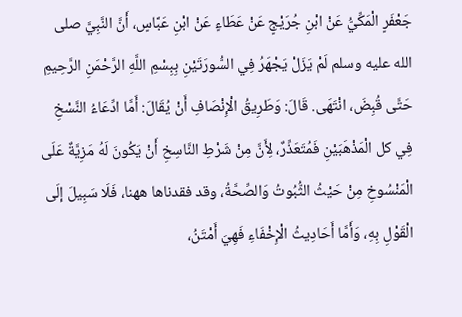جَعْفَرٍ الْمَكِّيُّ عَنْ ابْنِ جُرَيْجٍ عَنْ عَطَاءٍ عَنْ ابْنِ عَبَّاسٍ، أَنَّ النَّبِيَّ صلى الله عليه وسلم لَمْ يَزَلْ يَجْهَرُ فِي السُّورَتَيْنِ بِبِسْمِ اللَّهِ الرَّحْمَنِ الرَّحِيمِ حَتَّى قُبِضَ، انْتَهَى. قَالَ: وَطَرِيقُ الْإِنْصَافِ أَنْ يُقَالَ: أَمَّا ادِّعَاءُ النَّسْخِ فِي كل الْمَذْهَبَيْنِ فَمُتَعَذِّرٌ، لِأَنَّ مِنْ شَرْطِ النَّاسِخِ أَنْ يَكُونَ لَهُ مَزِيَّةٌ عَلَى الْمَنْسُوخِ مِنْ حَيْثُ الثُّبُوتُ وَالصِّحَّةُ، وقد فقدناها ههنا، فَلَا سَبِيلَ إلَى الْقَوْلِ بِهِ، وَأَمَّا أَحَادِيثُ الْإِخْفَاءِ فَهِيَ أَمْتَنُ،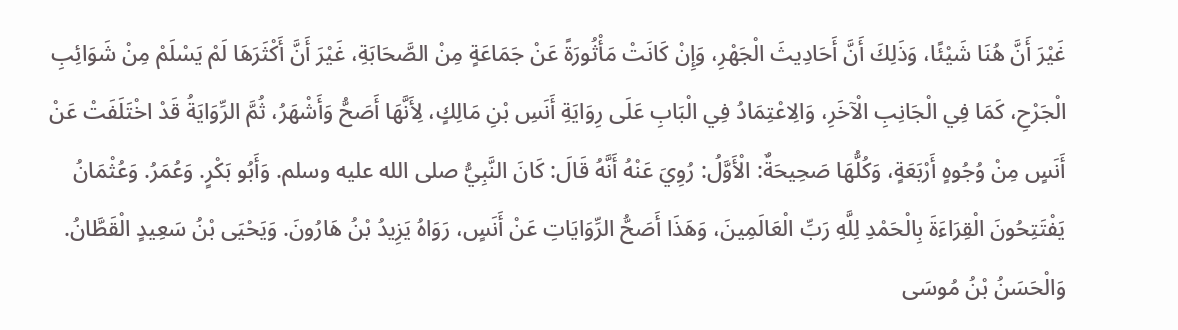غَيْرَ أَنَّ هُنَا شَيْئًا، وَذَلِكَ أَنَّ أَحَادِيثَ الْجَهْرِ، وَإِنْ كَانَتْ مَأْثُورَةً عَنْ جَمَاعَةٍ مِنْ الصَّحَابَةِ، غَيْرَ أَنَّ أَكْثَرَهَا لَمْ يَسْلَمْ مِنْ شَوَائِبِ الْجَرْحِ، كَمَا فِي الْجَانِبِ الْآخَرِ، وَالِاعْتِمَادُ فِي الْبَابِ عَلَى رِوَايَةِ أَنَسِ بْنِ مَالِكٍ، لِأَنَّهَا أَصَحُّ وَأَشْهَرُ، ثُمَّ الرِّوَايَةُ قَدْ اخْتَلَفَتْ عَنْ أَنَسٍ مِنْ وُجُوهٍ أَرْبَعَةٍ، وَكُلُّهَا صَحِيحَةٌ: الْأَوَّلُ: رُوِيَ عَنْهُ أَنَّهُ قَالَ: كَانَ النَّبِيُّ صلى الله عليه وسلم. وَأَبُو بَكْرٍ. وَعُمَرُ. وَعُثْمَانُ يَفْتَتِحُونَ الْقِرَاءَةَ بِالْحَمْدِ لِلَّهِ رَبِّ الْعَالَمِينَ، وَهَذَا أَصَحُّ الرِّوَايَاتِ عَنْ أَنَسٍ، رَوَاهُ يَزِيدُ بْنُ هَارُونَ. وَيَحْيَى بْنُ سَعِيدٍ الْقَطَّانُ. وَالْحَسَنُ بْنُ مُوسَى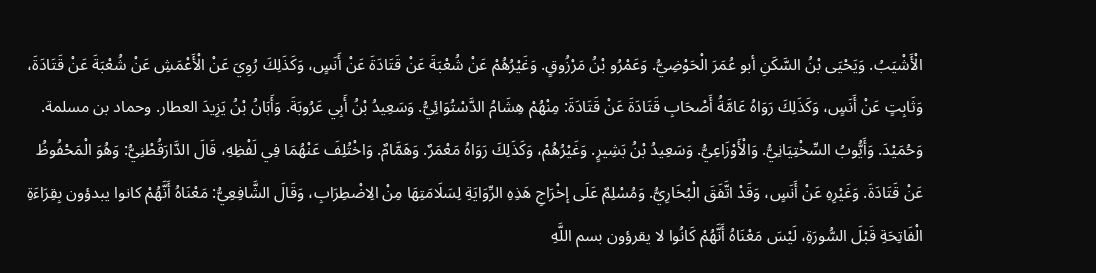الْأَشْيَبُ. وَيَحْيَى بْنُ السَّكَنِ أبو عُمَرَ الْحَوْضِيُّ. وَعَمْرُو بْنُ مَرْزُوقٍ. وَغَيْرُهُمْ عَنْ شُعْبَةَ عَنْ قَتَادَةَ عَنْ أَنَسٍ، وَكَذَلِكَ رُوِيَ عَنْ الْأَعْمَشِ عَنْ شُعْبَةَ عَنْ قَتَادَةَ، وَثَابِتٍ عَنْ أَنَسٍ، وَكَذَلِكَ رَوَاهُ عَامَّةُ أَصْحَابِ قَتَادَةَ عَنْ قَتَادَةَ: مِنْهُمْ هِشَامُ الدَّسْتُوَائِيُّ. وَسَعِيدُ بْنُ أَبِي عَرُوبَةَ. وَأَبَانُ بْنُ يَزِيدَ العطار. وحماد بن مسلمة. وَحُمَيْدَ. وَأَيُّوبُ السِّخْتِيَانِيُّ. وَالْأَوْزَاعِيُّ. وَسَعِيدُ بْنُ بَشِيرٍ. وَغَيْرُهُمْ، وَكَذَلِكَ رَوَاهُ مَعْمَرٌ. وَهَمَّامٌ. وَاخْتُلِفَ عَنْهُمَا فِي لَفْظِهِ، قَالَ الدَّارَقُطْنِيُّ: وَهُوَ الْمَحْفُوظُ عَنْ قَتَادَةَ. وَغَيْرِهِ عَنْ أَنَسٍ، وَقَدْ اتَّفَقَ الْبُخَارِيُّ. وَمُسْلِمٌ عَلَى إخْرَاجِ هَذِهِ الرِّوَايَةِ لِسَلَامَتِهَا مِنْ الِاضْطِرَابِ، وَقَالَ الشَّافِعِيُّ: مَعْنَاهُ أَنَّهُمْ كانوا يبدؤون بِقِرَاءَةِ الْفَاتِحَةِ قَبْلَ السُّورَةِ، لَيْسَ مَعْنَاهُ أَنَّهُمْ كَانُوا لا يقرؤون بسم اللَّهِ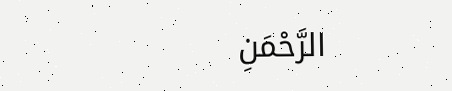الرَّحْمَنِ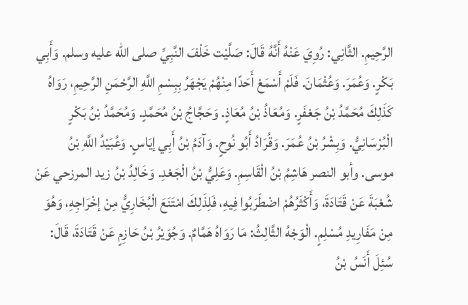الرَّحِيمِ. الثَّانِي: رُوِيَ عَنْهُ أَنَّهُ قَالَ: صَلَّيْت خَلْفَ النَّبِيِّ صلى الله عليه وسلم. وَأَبِي بَكْرٍ. وَعُمَرَ. وَعُثْمَانَ. فَلَمْ أَسْمَعْ أَحَدًا مِنْهُمْ يَجْهَرُ بِبِسْمِ اللَّهِ الرَّحْمَنِ الرَّحِيمِ، رَوَاهُ كَذَلِكَ مُحَمَّدُ بْنُ جَعْفَرٍ. وَمُعَاذُ بْنُ مُعَاذٍ. وَحَجَّاجُ بْنُ مُحَمَّدٍ. وَمُحَمَّدُ بْنُ بَكْرٍ الْبُرْسَانِيُّ. وَبِشْرُ بْنُ عُمَرَ. وَقُرَادُ أَبُو نُوحٍ. وَآدَمُ بْنُ أَبِي إيَاسٍ. وَعُبَيْدُ اللَّهِ بْنُ موسى. وأبو النصر هَاشِمُ بْنُ الْقَاسِمِ. وَعَلِيُّ بْنُ الْجَعْدِ. وَخَالِدُ بْنُ زيد المرزحي عَنْ شُعْبَةَ عَنْ قَتَادَةَ، وَأَكْثَرُهُمْ اضْطَرَبُوا فِيهِ، فَلِذَلِكَ امْتَنَعَ الْبُخَارِيُّ مِنْ إخْرَاجِهِ، وَهُوَ مِنْ مَفَارِيدِ مُسْلِمٍ. الْوَجْهُ الثَّالِثُ: مَا رَوَاهُ هَمَّامٌ. وَجُوَيْرُ بْنُ حَازِمٍ عَنْ قَتَادَةَ، قَالَ: سُئِلَ أَنَسُ بْنُ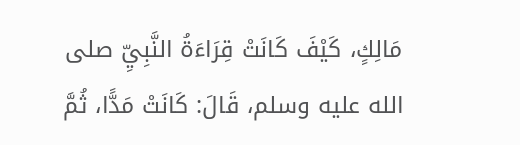مَالِكٍ، كَيْفَ كَانَتْ قِرَاءَةُ النَّبِيِّ صلى الله عليه وسلم، قَالَ: كَانَتْ مَدًّا، ثُمَّ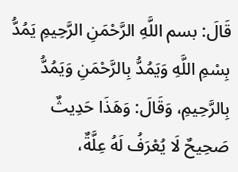قَالَ: بسم اللَّهِ الرَّحْمَنِ الرَّحِيمِ يَمُدُّ بِسْمِ اللَّهِ وَيَمُدُّ بِالرَّحْمَنِ وَيَمُدُّ بِالرَّحِيمِ، وَقَالَ: وَهَذَا حَدِيثٌ صَحِيحٌ لَا يُعْرَفُ لَهُ عِلَّةٌ،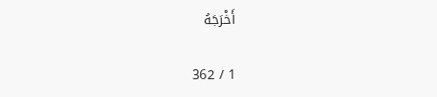أَخْرَجَهُ

1 / 362